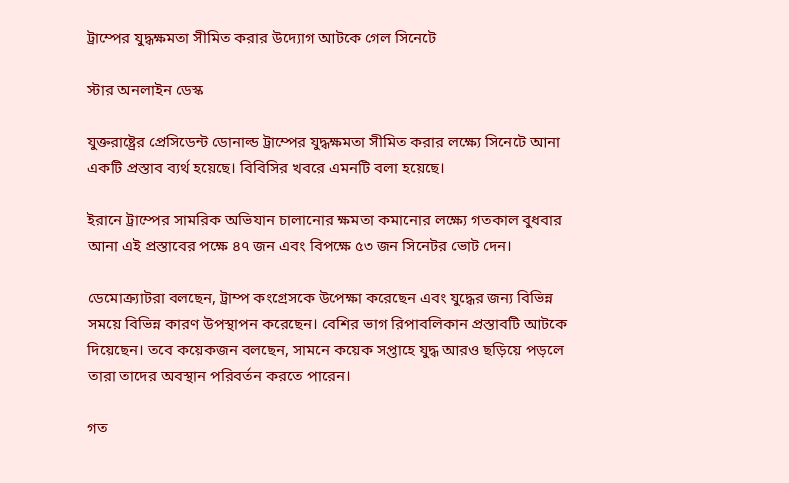ট্রাম্পের যুদ্ধক্ষমতা সীমিত করার উদ্যোগ আটকে গেল সিনেটে

স্টার অনলাইন ডেস্ক

যুক্তরাষ্ট্রের প্রেসিডেন্ট ডোনাল্ড ট্রাম্পের যুদ্ধক্ষমতা সীমিত করার লক্ষ্যে সিনেটে আনা একটি প্রস্তাব ব্যর্থ হয়েছে। বিবিসির খবরে এমনটি বলা হয়েছে।

ইরানে ট্রাম্পের সামরিক অভিযান চালানোর ক্ষমতা কমানোর লক্ষ্যে গতকাল বুধবার আনা এই প্রস্তাবের পক্ষে ৪৭ জন এবং বিপক্ষে ৫৩ জন সিনেটর ভোট দেন।

ডেমোক্র্যাটরা বলছেন, ট্রাম্প কংগ্রেসকে উপেক্ষা করেছেন এবং যুদ্ধের জন্য বিভিন্ন সময়ে বিভিন্ন কারণ উপস্থাপন করেছেন। বেশির ভাগ রিপাবলিকান প্রস্তাবটি আটকে দিয়েছেন। তবে কয়েকজন বলছেন, সামনে কয়েক সপ্তাহে যুদ্ধ আরও ছড়িয়ে পড়লে তারা তাদের অবস্থান পরিবর্তন করতে পারেন।

গত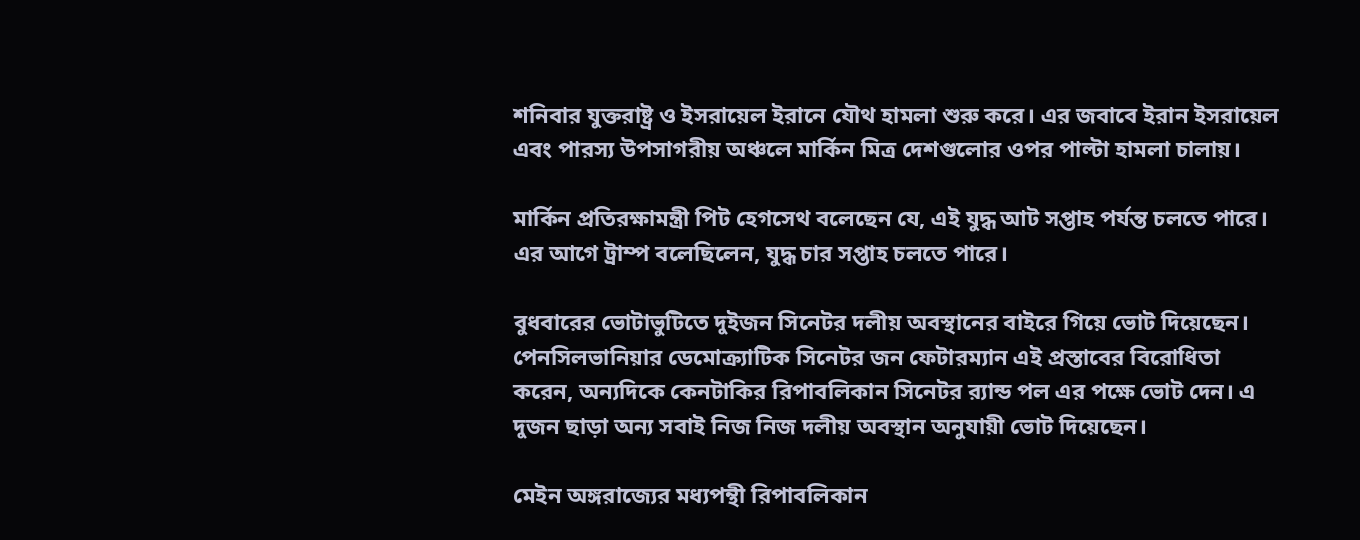শনিবার যুক্তরাষ্ট্র ও ইসরায়েল ইরানে যৌথ হামলা শুরু করে। এর জবাবে ইরান ইসরায়েল এবং পারস্য উপসাগরীয় অঞ্চলে মার্কিন মিত্র দেশগুলোর ওপর পাল্টা হামলা চালায়।

মার্কিন প্রতিরক্ষামন্ত্রী পিট হেগসেথ বলেছেন যে, এই যুদ্ধ আট সপ্তাহ পর্যন্ত চলতে পারে। এর আগে ট্রাম্প বলেছিলেন, যুদ্ধ চার সপ্তাহ চলতে পারে।

বুধবারের ভোটাভুটিতে দুইজন সিনেটর দলীয় অবস্থানের বাইরে গিয়ে ভোট দিয়েছেন। পেনসিলভানিয়ার ডেমোক্র্যাটিক সিনেটর জন ফেটারম্যান এই প্রস্তাবের বিরোধিতা করেন, অন্যদিকে কেনটাকির রিপাবলিকান সিনেটর র‍্যান্ড পল এর পক্ষে ভোট দেন। এ দুজন ছাড়া অন্য সবাই নিজ নিজ দলীয় অবস্থান অনুযায়ী ভোট দিয়েছেন।

মেইন অঙ্গরাজ্যের মধ্যপন্থী রিপাবলিকান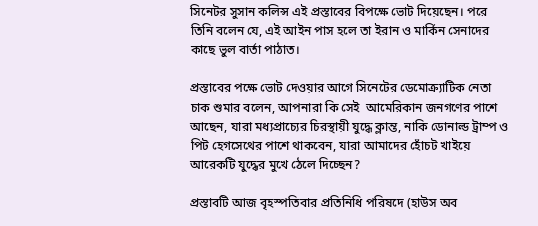সিনেটর সুসান কলিন্স এই প্রস্তাবের বিপক্ষে ভোট দিয়েছেন। পরে তিনি বলেন যে, এই আইন পাস হলে তা ইরান ও মার্কিন সেনাদের কাছে ভুল বার্তা পাঠাত।

প্রস্তাবের পক্ষে ভোট দেওয়ার আগে সিনেটের ডেমোক্র্যাটিক নেতা চাক শুমার বলেন, আপনারা কি সেই  আমেরিকান জনগণের পাশে আছেন, যারা মধ্যপ্রাচ্যের চিরস্থায়ী যুদ্ধে ক্লান্ত, নাকি ডোনাল্ড ট্রাম্প ও পিট হেগসেথের পাশে থাকবেন, যারা আমাদের হোঁচট খাইয়ে আরেকটি যুদ্ধের মুখে ঠেলে দিচ্ছেন?

প্রস্তাবটি আজ বৃহস্পতিবার প্রতিনিধি পরিষদে (হাউস অব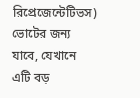রিপ্রেজেন্টেটিভস) ভোটের জন্য যাবে, যেখানে এটি বড়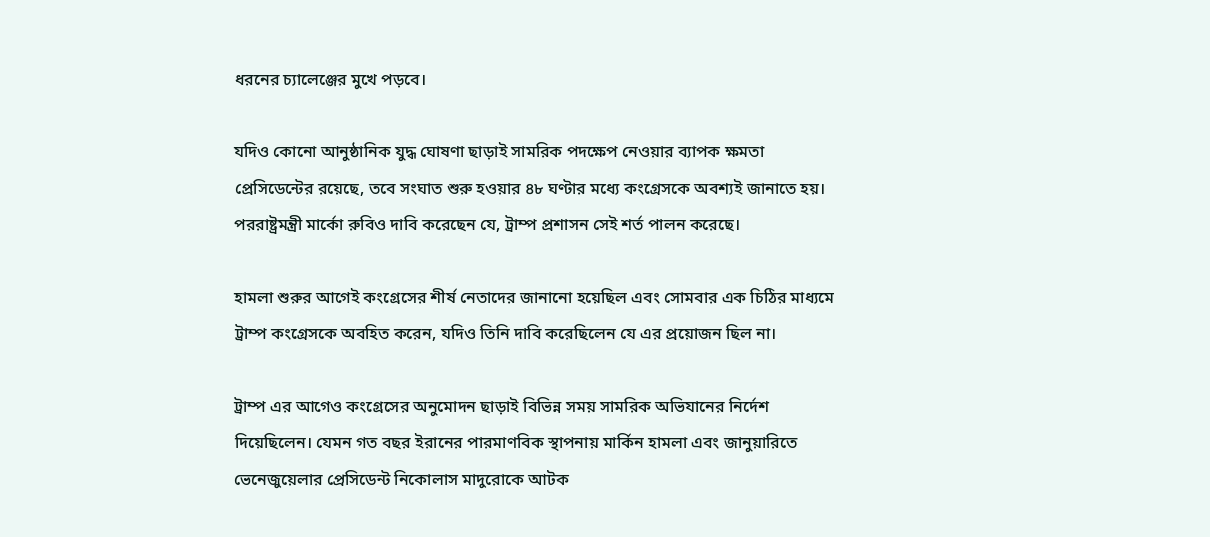ধরনের চ্যালেঞ্জের মুখে পড়বে।

যদিও কোনো আনুষ্ঠানিক যুদ্ধ ঘোষণা ছাড়াই সামরিক পদক্ষেপ নেওয়ার ব্যাপক ক্ষমতা প্রেসিডেন্টের রয়েছে, তবে সংঘাত শুরু হওয়ার ৪৮ ঘণ্টার মধ্যে কংগ্রেসকে অবশ্যই জানাতে হয়। পররাষ্ট্রমন্ত্রী মার্কো রুবিও দাবি করেছেন যে, ট্রাম্প প্রশাসন সেই শর্ত পালন করেছে।

হামলা শুরুর আগেই কংগ্রেসের শীর্ষ নেতাদের জানানো হয়েছিল এবং সোমবার এক চিঠির মাধ্যমে ট্রাম্প কংগ্রেসকে অবহিত করেন, যদিও তিনি দাবি করেছিলেন যে এর প্রয়োজন ছিল না।

ট্রাম্প এর আগেও কংগ্রেসের অনুমোদন ছাড়াই বিভিন্ন সময় সামরিক অভিযানের নির্দেশ দিয়েছিলেন। যেমন গত বছর ইরানের পারমাণবিক স্থাপনায় মার্কিন হামলা এবং জানুয়ারিতে ভেনেজুয়েলার প্রেসিডেন্ট নিকোলাস মাদুরোকে আটক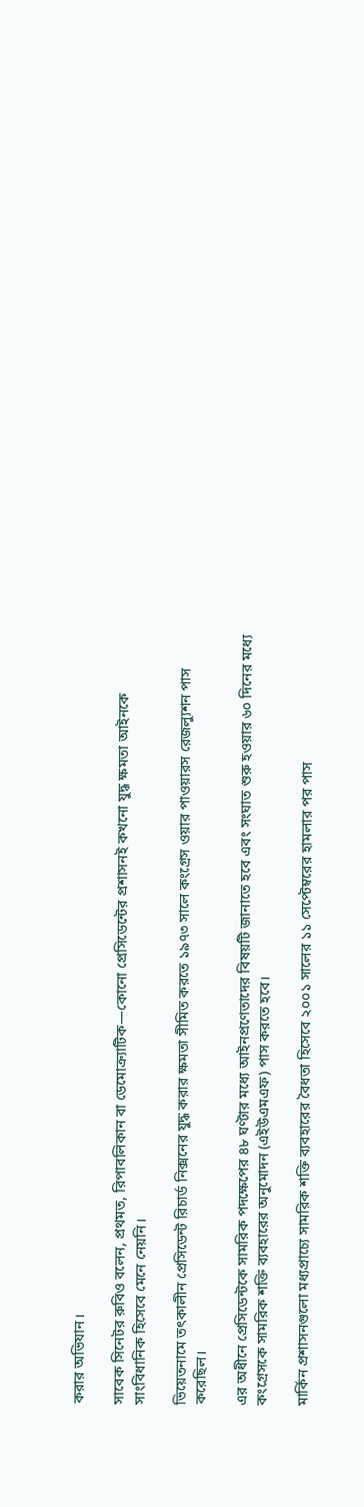করার অভিযান।

সাবেক সিনেটর রুবিও বলেন, প্রথমত, রিপাবলিকান বা ডেমোক্র্যাটিক—কোনো প্রেসিডেন্টের প্রশাসনই কখনো যুদ্ধ ক্ষমতা আইনকে সাংবিধানিক হিসেবে মেনে নেয়নি।

ভিয়েতনামে তৎকালীন প্রেসিডেন্ট রিচার্ড নিক্সনের যুদ্ধ করার ক্ষমতা সীমিত করতে ১৯৭৩ সালে কংগ্রেস ওয়ার পাওয়ারস রেজল্যুশন পাস করেছিল।

এর অধীনে প্রেসিডেন্টকে সামরিক পদক্ষেপের ৪৮ ঘণ্টার মধ্যে আইনপ্রণেতাদের বিষয়টি জানাতে হবে এবং সংঘাত শুরু হওয়ার ৬০ দিনের মধ্যে কংগ্রেসকে সামরিক শক্তি ব্যবহারের অনুমোদন (এইউএমএফ) পাস করতে হবে।

মার্কিন প্রশাসনগুলো মধ্যপ্রাচ্যে সামরিক শক্তি ব্যবহারের বৈধতা হিসেবে ২০০১ সালের ১১ সেপ্টেম্বরের হামলার পর পাস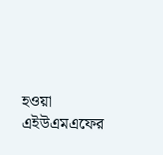হওয়া এইউএমএফের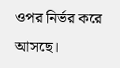ওপর নির্ভর করে আসছে।